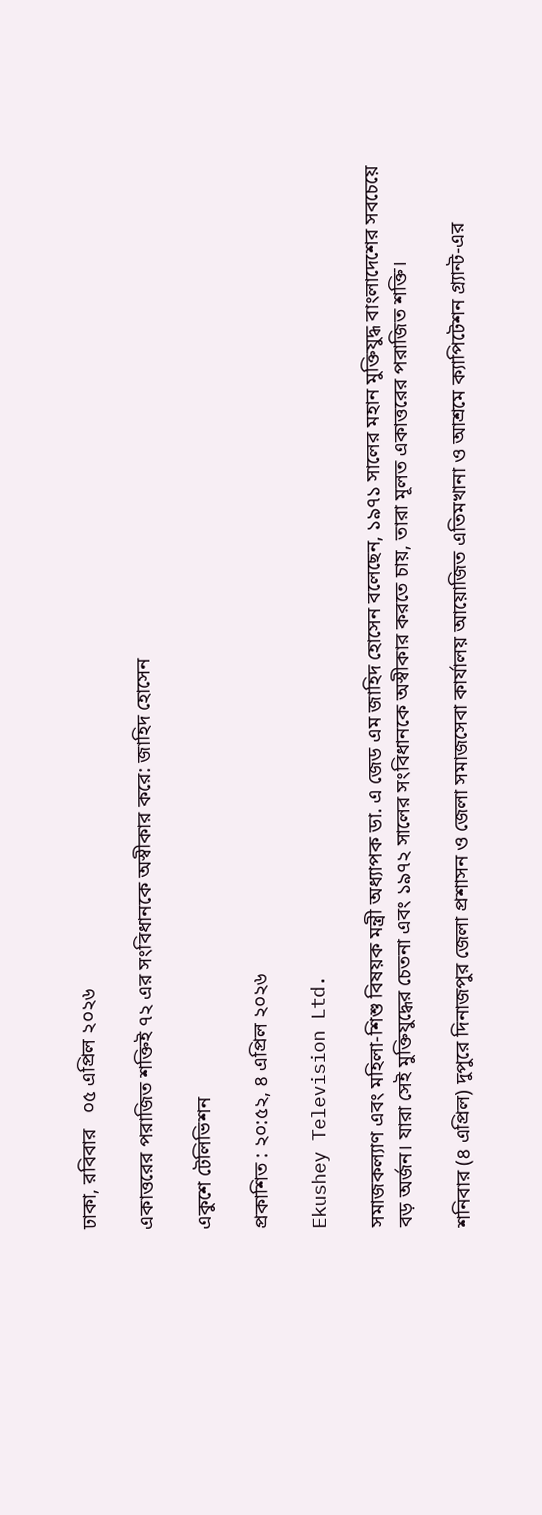ঢাকা, রবিবার   ০৫ এপ্রিল ২০২৬

একাত্তরের পরাজিত শক্তিই ৭২ এর সংবিধানকে অস্বীকার করে: জাহিদ হোসেন

একুশে টেলিভিশন

প্রকাশিত : ২০:৫২, ৪ এপ্রিল ২০২৬

Ekushey Television Ltd.

সমাজকল্যাণ এবং মহিলা-শিশু বিষয়ক মন্ত্রী অধ্যাপক ডা. এ জেড এম জাহিদ হোসেন বলেছেন, ১৯৭১ সালের মহান মুক্তিযুদ্ধ বাংলাদেশের সবচেয়ে বড় অর্জন। যারা সেই মুক্তিযুদ্ধের চেতনা এবং ১৯৭২ সালের সংবিধানকে অস্বীকার করতে চায়, তারা মূলত একাত্তরের পরাজিত শক্তি।

শনিবার (৪ এপ্রিল) দুপুরে দিনাজপুর জেলা প্রশাসন ও জেলা সমাজসেবা কার্যালয় আয়োজিত এতিমখানা ও আশ্রমে ক্যাপিটেশন গ্র্যান্ট-এর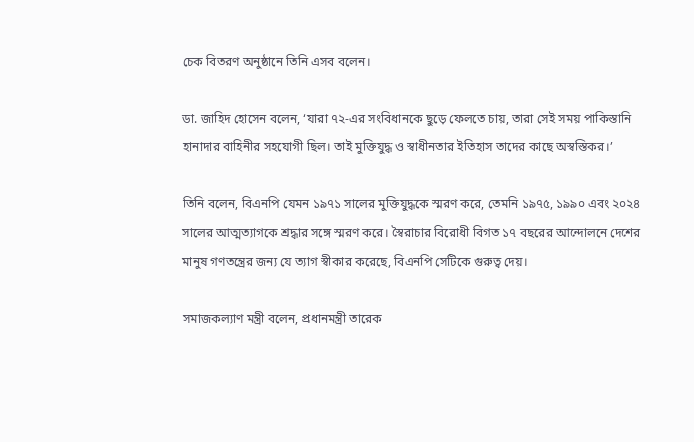চেক বিতরণ অনুষ্ঠানে তিনি এসব বলেন।

ডা. জাহিদ হোসেন বলেন, ‘যারা ৭২-এর সংবিধানকে ছুড়ে ফেলতে চায়, তারা সেই সময় পাকিস্তানি হানাদার বাহিনীর সহযোগী ছিল। তাই মুক্তিযুদ্ধ ও স্বাধীনতার ইতিহাস তাদের কাছে অস্বস্তিকর।’

তিনি বলেন, বিএনপি যেমন ১৯৭১ সালের মুক্তিযুদ্ধকে স্মরণ করে, তেমনি ১৯৭৫, ১৯৯০ এবং ২০২৪ সালের আত্মত্যাগকে শ্রদ্ধার সঙ্গে স্মরণ করে। স্বৈরাচার বিরোধী বিগত ১৭ বছরের আন্দোলনে দেশের মানুষ গণতন্ত্রের জন্য যে ত্যাগ স্বীকার করেছে, বিএনপি সেটিকে গুরুত্ব দেয়।

সমাজকল্যাণ মন্ত্রী বলেন, প্রধানমন্ত্রী তারেক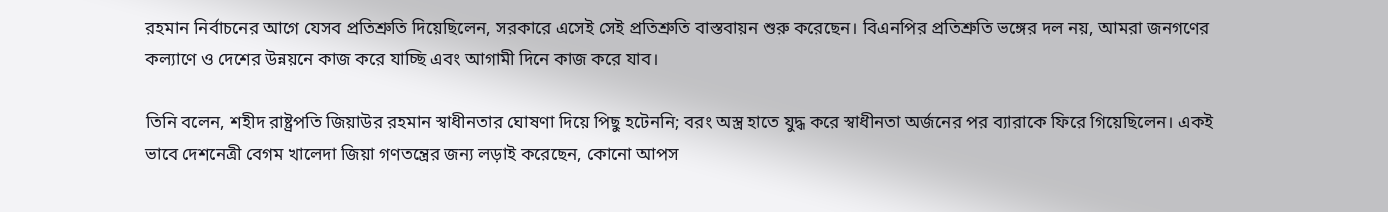রহমান নির্বাচনের আগে যেসব প্রতিশ্রুতি দিয়েছিলেন, সরকারে এসেই সেই প্রতিশ্রুতি বাস্তবায়ন শুরু করেছেন। বিএনপির প্রতিশ্রুতি ভঙ্গের দল নয়, আমরা জনগণের কল্যাণে ও দেশের উন্নয়নে কাজ করে যাচ্ছি এবং আগামী দিনে কাজ করে যাব।

তিনি বলেন, শহীদ রাষ্ট্রপতি জিয়াউর রহমান স্বাধীনতার ঘোষণা দিয়ে পিছু হটেননি; বরং অস্ত্র হাতে যুদ্ধ করে স্বাধীনতা অর্জনের পর ব্যারাকে ফিরে গিয়েছিলেন। একই ভাবে দেশনেত্রী বেগম খালেদা জিয়া গণতন্ত্রের জন্য লড়াই করেছেন, কোনো আপস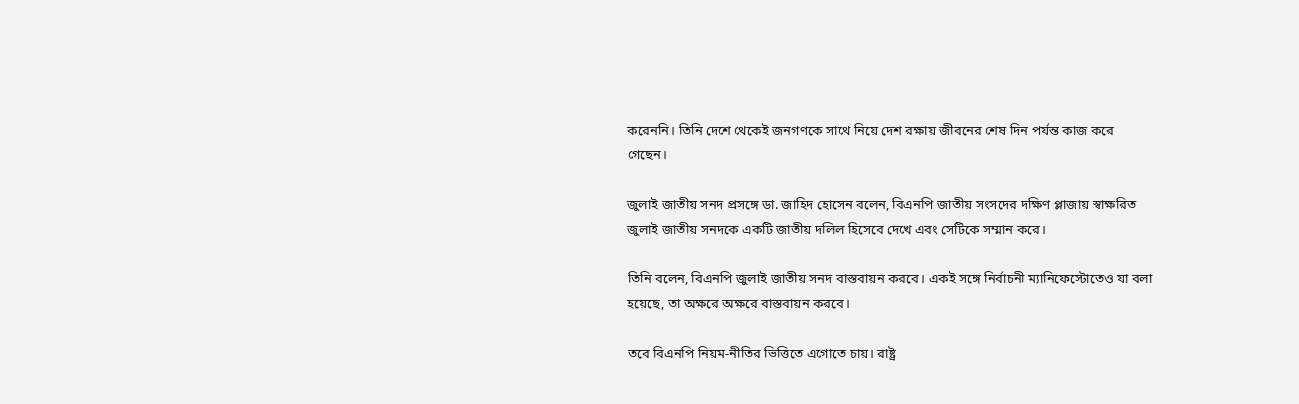করেননি। তিনি দেশে থেকেই জনগণকে সাথে নিয়ে দেশ রক্ষায় জীবনের শেষ দিন পর্যন্ত কাজ করে গেছেন।

জুলাই জাতীয় সনদ প্রসঙ্গে ডা. জাহিদ হোসেন বলেন, বিএনপি জাতীয় সংসদের দক্ষিণ প্লাজায় স্বাক্ষরিত জুলাই জাতীয় সনদকে একটি জাতীয় দলিল হিসেবে দেখে এবং সেটিকে সম্মান করে।

তিনি বলেন, বিএনপি জুলাই জাতীয় সনদ বাস্তবায়ন করবে। একই সঙ্গে নির্বাচনী ম্যানিফেস্টোতেও যা বলা হয়েছে, তা অক্ষরে অক্ষরে বাস্তবায়ন করবে।

তবে বিএনপি নিয়ম-নীতির ভিত্তিতে এগোতে চায়। রাষ্ট্র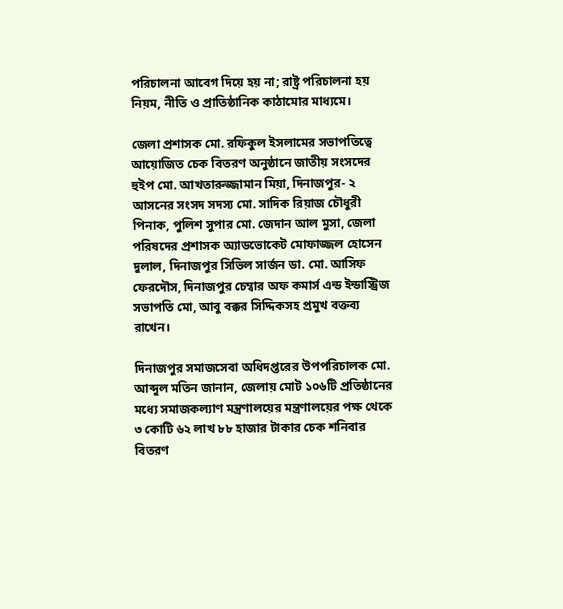পরিচালনা আবেগ দিয়ে হয় না; রাষ্ট্র পরিচালনা হয় নিয়ম, নীতি ও প্রাতিষ্ঠানিক কাঠামোর মাধ্যমে।

জেলা প্রশাসক মো. রফিকুল ইসলামের সভাপতিত্বে আয়োজিত চেক বিতরণ অনুষ্ঠানে জাতীয় সংসদের হুইপ মো. আখতারুজ্জামান মিয়া, দিনাজপুর- ২ আসনের সংসদ সদস্য মো. সাদিক রিয়াজ চৌধুরী পিনাক, পুলিশ সুপার মো. জেদান আল মুসা, জেলা পরিষদের প্রশাসক অ্যাডভোকেট মোফাজ্জল হোসেন দুলাল, দিনাজপুর সিভিল সার্জন ডা. মো. আসিফ ফেরদৌস, দিনাজপুর চেম্বার অফ কমার্স এন্ড ইন্ডাস্ট্রিজ সভাপতি মো, আবু বক্কর সিদ্দিকসহ প্রমুখ বক্তব্য রাখেন।

দিনাজপুর সমাজসেবা অধিদপ্তরের উপপরিচালক মো. আব্দুল মতিন জানান, জেলায় মোট ১০৬টি প্রতিষ্ঠানের মধ্যে সমাজকল্যাণ মন্ত্রণালয়ের মন্ত্রণালয়ের পক্ষ থেকে ৩ কোটি ৬২ লাখ ৮৮ হাজার টাকার চেক শনিবার বিতরণ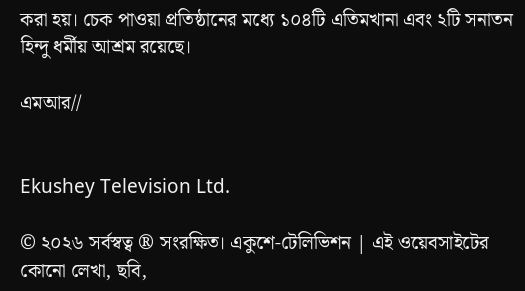করা হয়। চেক পাওয়া প্রতিষ্ঠানের মধ্যে ১০৪টি এতিমখানা এবং ২টি সনাতন হিন্দু ধর্মীয় আশ্রম রয়েছে।

এমআর//


Ekushey Television Ltd.

© ২০২৬ সর্বস্বত্ব ® সংরক্ষিত। একুশে-টেলিভিশন | এই ওয়েবসাইটের কোনো লেখা, ছবি,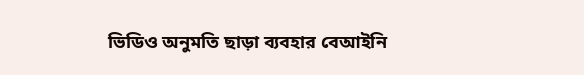ভিডিও অনুমতি ছাড়া ব্যবহার বেআইনি